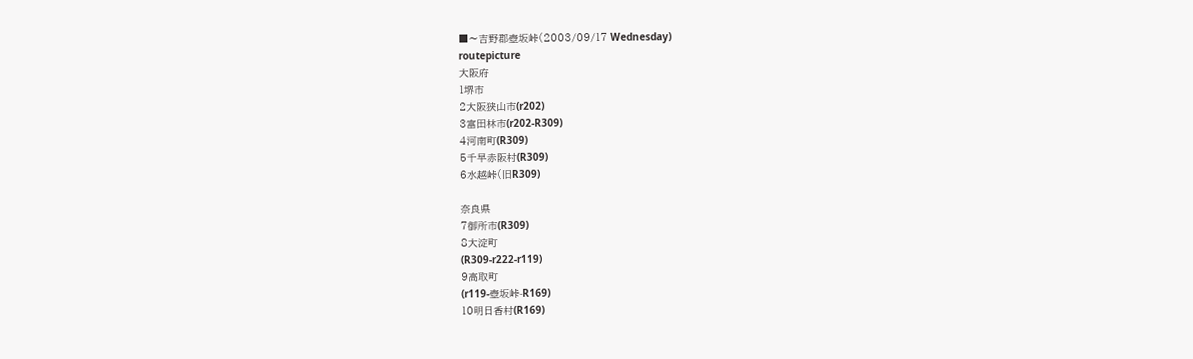■〜吉野郡壺坂峠(2003/09/17 Wednesday)
routepicture
大阪府
1堺市
2大阪狭山市(r202)
3富田林市(r202-R309)
4河南町(R309)
5千早赤阪村(R309)
6水越峠(旧R309)

奈良県
7御所市(R309)
8大淀町
(R309-r222-r119)
9高取町
(r119-壺坂峠-R169)
10明日香村(R169)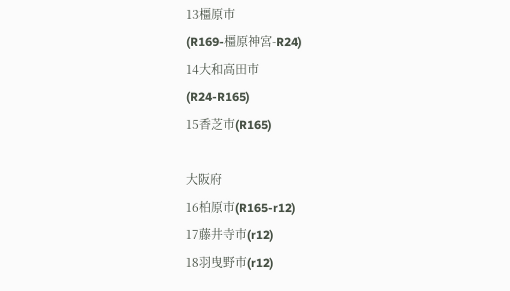13橿原市
(R169-橿原神宮-R24)
14大和高田市
(R24-R165)
15香芝市(R165)

大阪府
16柏原市(R165-r12)
17藤井寺市(r12)
18羽曳野市(r12)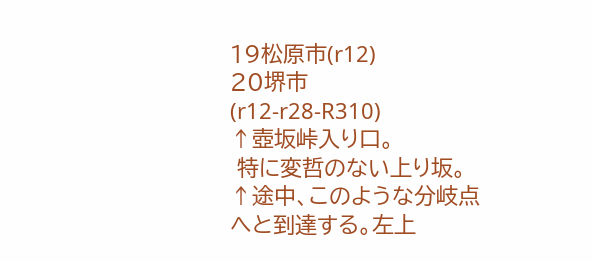19松原市(r12)
20堺市
(r12-r28-R310)
↑壺坂峠入り口。
 特に変哲のない上り坂。
↑途中、このような分岐点へと到達する。左上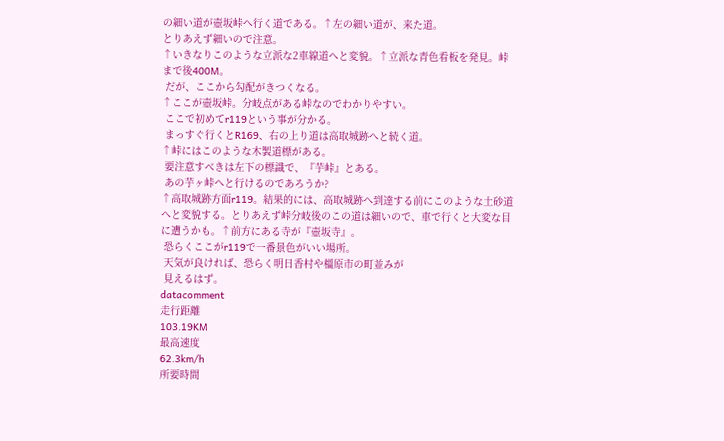の細い道が壺坂峠へ行く道である。↑左の細い道が、来た道。
とりあえず細いので注意。
↑いきなりこのような立派な2車線道へと変貌。↑立派な青色看板を発見。峠まで後400M。
 だが、ここから勾配がきつくなる。
↑ここが壺坂峠。分岐点がある峠なのでわかりやすい。
 ここで初めてr119という事が分かる。
 まっすぐ行くとR169、右の上り道は高取城跡へと続く道。
↑峠にはこのような木製道標がある。
 要注意すべきは左下の標識で、『芋峠』とある。
 あの芋ヶ峠へと行けるのであろうか?
↑高取城跡方面r119。結果的には、高取城跡へ到達する前にこのような土砂道へと変貌する。とりあえず峠分岐後のこの道は細いので、車で行くと大変な目に遭うかも。↑前方にある寺が『壺坂寺』。
 恐らくここがr119で一番景色がいい場所。
 天気が良ければ、恐らく明日香村や橿原市の町並みが
 見えるはず。
datacomment
走行距離
103.19KM
最高速度
62.3km/h
所要時間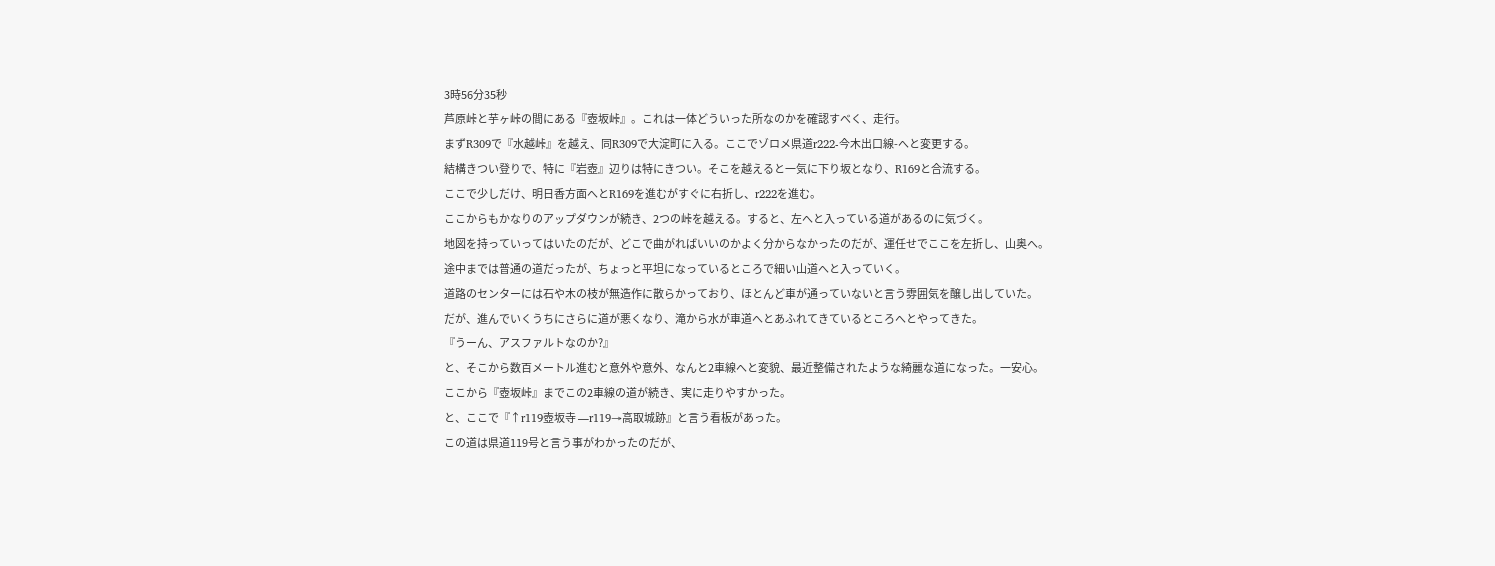3時56分35秒
芦原峠と芋ヶ峠の間にある『壺坂峠』。これは一体どういった所なのかを確認すべく、走行。
まずR309で『水越峠』を越え、同R309で大淀町に入る。ここでゾロメ県道r222-今木出口線-へと変更する。
結構きつい登りで、特に『岩壺』辺りは特にきつい。そこを越えると一気に下り坂となり、R169と合流する。
ここで少しだけ、明日香方面へとR169を進むがすぐに右折し、r222を進む。
ここからもかなりのアップダウンが続き、2つの峠を越える。すると、左へと入っている道があるのに気づく。
地図を持っていってはいたのだが、どこで曲がればいいのかよく分からなかったのだが、運任せでここを左折し、山奥へ。
途中までは普通の道だったが、ちょっと平坦になっているところで細い山道へと入っていく。
道路のセンターには石や木の枝が無造作に散らかっており、ほとんど車が通っていないと言う雰囲気を醸し出していた。
だが、進んでいくうちにさらに道が悪くなり、滝から水が車道へとあふれてきているところへとやってきた。
『うーん、アスファルトなのか?』
と、そこから数百メートル進むと意外や意外、なんと2車線へと変貌、最近整備されたような綺麗な道になった。一安心。
ここから『壺坂峠』までこの2車線の道が続き、実に走りやすかった。
と、ここで『↑r119壺坂寺 ―r119→高取城跡』と言う看板があった。
この道は県道119号と言う事がわかったのだが、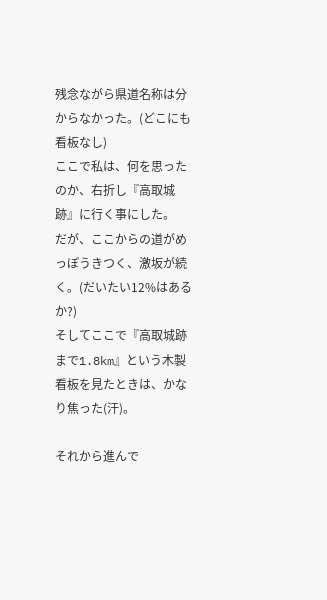残念ながら県道名称は分からなかった。(どこにも看板なし)
ここで私は、何を思ったのか、右折し『高取城跡』に行く事にした。
だが、ここからの道がめっぽうきつく、激坂が続く。(だいたい12%はあるか?)
そしてここで『高取城跡まで1.8km』という木製看板を見たときは、かなり焦った(汗)。

それから進んで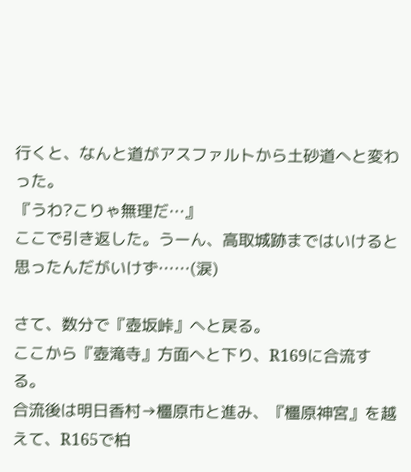行くと、なんと道がアスファルトから土砂道へと変わった。
『うわ?こりゃ無理だ…』
ここで引き返した。うーん、高取城跡まではいけると思ったんだがいけず……(涙)

さて、数分で『壺坂峠』へと戻る。
ここから『壺滝寺』方面へと下り、R169に合流する。
合流後は明日香村→橿原市と進み、『橿原神宮』を越えて、R165で柏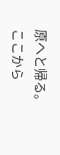原へと帰る。
ここから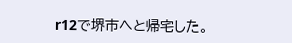r12で堺市へと帰宅した。